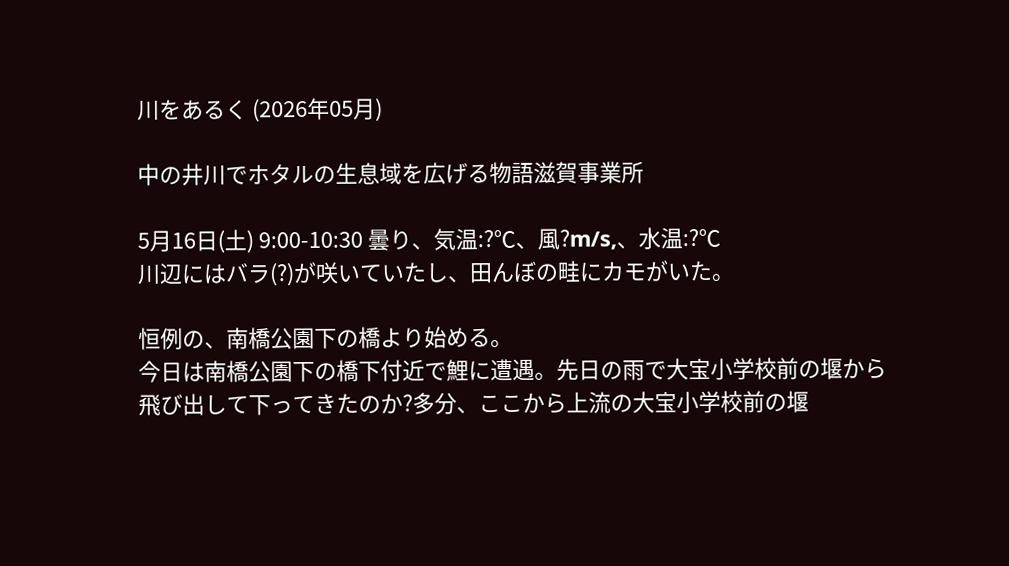川をあるく (2026年05月)

中の井川でホタルの生息域を広げる物語滋賀事業所

5月16日(土) 9:00-10:30 曇り、気温:?℃、風?m/s,、水温:?℃
川辺にはバラ(?)が咲いていたし、田んぼの畦にカモがいた。

恒例の、南橋公園下の橋より始める。
今日は南橋公園下の橋下付近で鯉に遭遇。先日の雨で大宝小学校前の堰から飛び出して下ってきたのか?多分、ここから上流の大宝小学校前の堰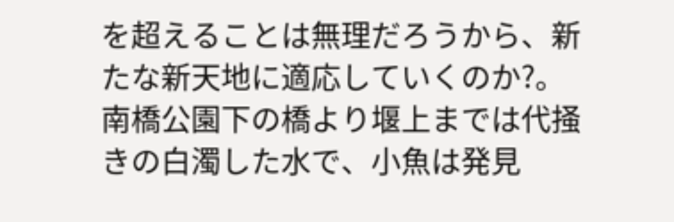を超えることは無理だろうから、新たな新天地に適応していくのか?。
南橋公園下の橋より堰上までは代掻きの白濁した水で、小魚は発見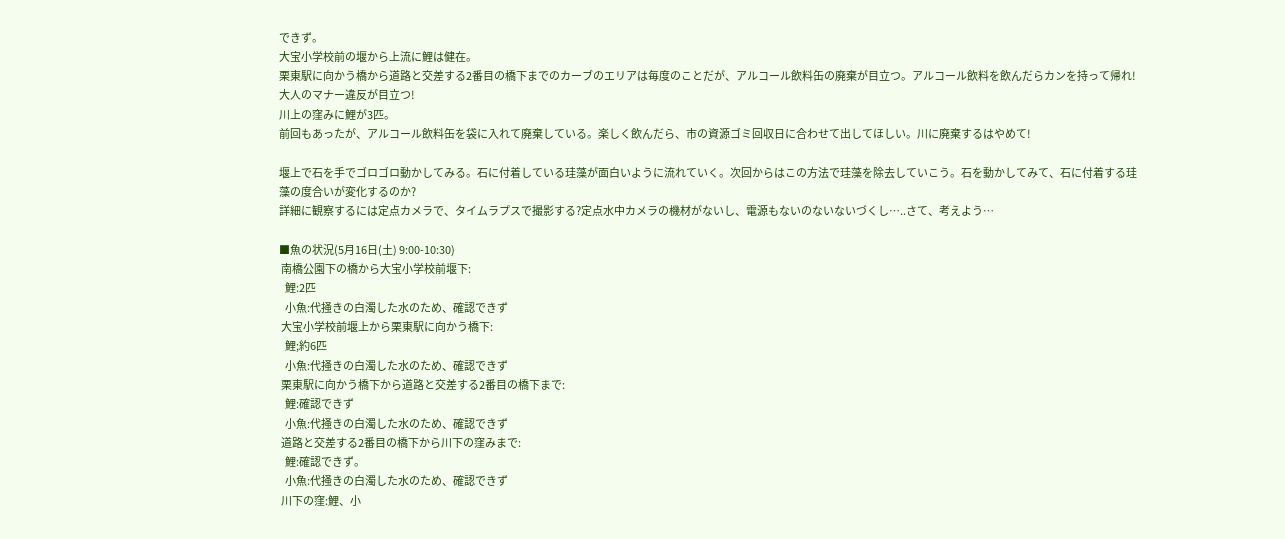できず。
大宝小学校前の堰から上流に鯉は健在。
栗東駅に向かう橋から道路と交差する2番目の橋下までのカーブのエリアは毎度のことだが、アルコール飲料缶の廃棄が目立つ。アルコール飲料を飲んだらカンを持って帰れ!大人のマナー違反が目立つ!
川上の窪みに鯉が3匹。
前回もあったが、アルコール飲料缶を袋に入れて廃棄している。楽しく飲んだら、市の資源ゴミ回収日に合わせて出してほしい。川に廃棄するはやめて!

堰上で石を手でゴロゴロ動かしてみる。石に付着している珪藻が面白いように流れていく。次回からはこの方法で珪藻を除去していこう。石を動かしてみて、石に付着する珪藻の度合いが変化するのか?
詳細に観察するには定点カメラで、タイムラプスで撮影する?定点水中カメラの機材がないし、電源もないのないないづくし…..さて、考えよう…

■魚の状況(5月16日(土) 9:00-10:30)
 南橋公園下の橋から大宝小学校前堰下:
   鯉:2匹
   小魚:代掻きの白濁した水のため、確認できず
 大宝小学校前堰上から栗東駅に向かう橋下:
   鯉;約6匹
   小魚:代掻きの白濁した水のため、確認できず
 栗東駅に向かう橋下から道路と交差する2番目の橋下まで:
   鯉:確認できず
   小魚:代掻きの白濁した水のため、確認できず
 道路と交差する2番目の橋下から川下の窪みまで:
   鯉:確認できず。
   小魚:代掻きの白濁した水のため、確認できず
 川下の窪:鯉、小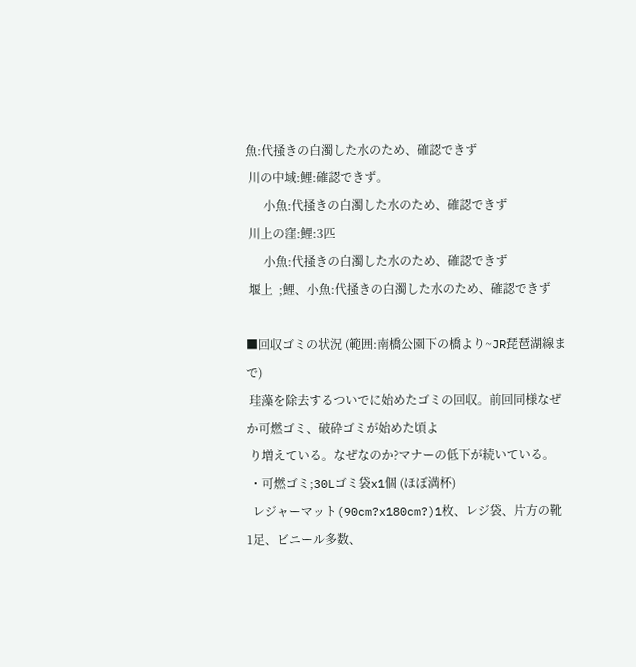魚:代掻きの白濁した水のため、確認できず
 川の中域:鯉:確認できず。
      小魚:代掻きの白濁した水のため、確認できず
 川上の窪:鯉:3匹
      小魚:代掻きの白濁した水のため、確認できず
 堰上  ;鯉、小魚:代掻きの白濁した水のため、確認できず

■回収ゴミの状況 (範囲:南橋公園下の橋より~JR琵琶湖線まで)
 珪藻を除去するついでに始めたゴミの回収。前回同様なぜか可燃ゴミ、破砕ゴミが始めた頃よ
 り増えている。なぜなのか?マナーの低下が続いている。
 ・可燃ゴミ;30Lゴミ袋x1個 (ほぼ満杯)
  レジャーマット(90cm?x180cm?)1枚、レジ袋、片方の靴1足、ビニール多数、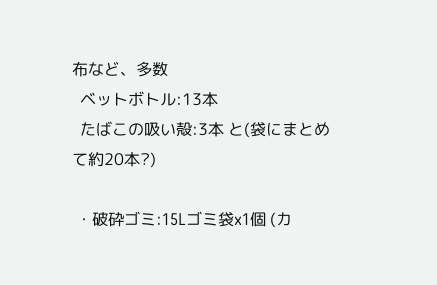布など、多数
  ベットボトル:13本
  たばこの吸い殻:3本 と(袋にまとめて約20本?)

 ・破砕ゴミ:15Lゴミ袋x1個 (カ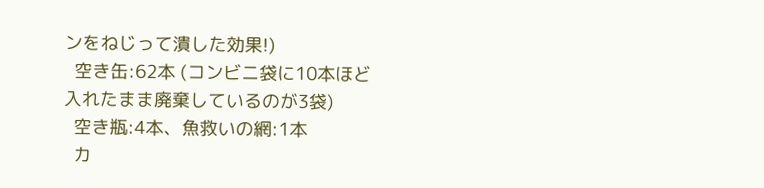ンをねじって潰した効果!)
  空き缶:62本 (コンビニ袋に10本ほど入れたまま廃棄しているのが3袋)
  空き瓶:4本、魚救いの網:1本
  カ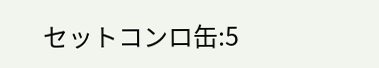セットコンロ缶:5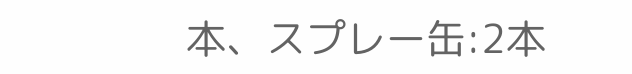本、スプレー缶:2本